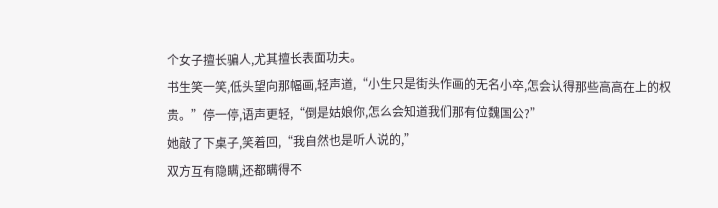个女子擅长骗人,尤其擅长表面功夫。
书生笑一笑,低头望向那幅画,轻声道,“小生只是街头作画的无名小卒,怎会认得那些高高在上的权贵。”停一停,语声更轻,“倒是姑娘你,怎么会知道我们那有位魏国公?”
她敲了下桌子,笑着回,“我自然也是听人说的,”
双方互有隐瞒,还都瞒得不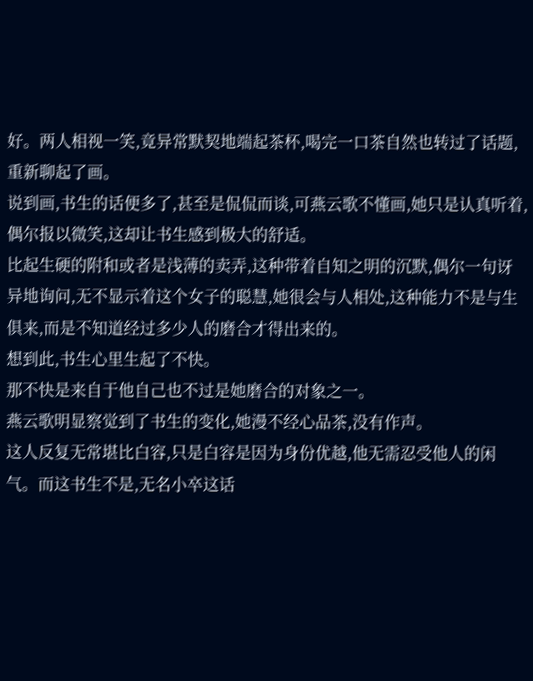好。两人相视一笑,竟异常默契地端起茶杯,喝完一口茶自然也转过了话题,重新聊起了画。
说到画,书生的话便多了,甚至是侃侃而谈,可燕云歌不懂画,她只是认真听着,偶尔报以微笑,这却让书生感到极大的舒适。
比起生硬的附和或者是浅薄的卖弄,这种带着自知之明的沉默,偶尔一句讶异地询问,无不显示着这个女子的聪慧,她很会与人相处,这种能力不是与生俱来,而是不知道经过多少人的磨合才得出来的。
想到此,书生心里生起了不快。
那不快是来自于他自己也不过是她磨合的对象之一。
燕云歌明显察觉到了书生的变化,她漫不经心品茶,没有作声。
这人反复无常堪比白容,只是白容是因为身份优越,他无需忍受他人的闲气。而这书生不是,无名小卒这话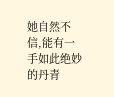她自然不信,能有一手如此绝妙的丹青